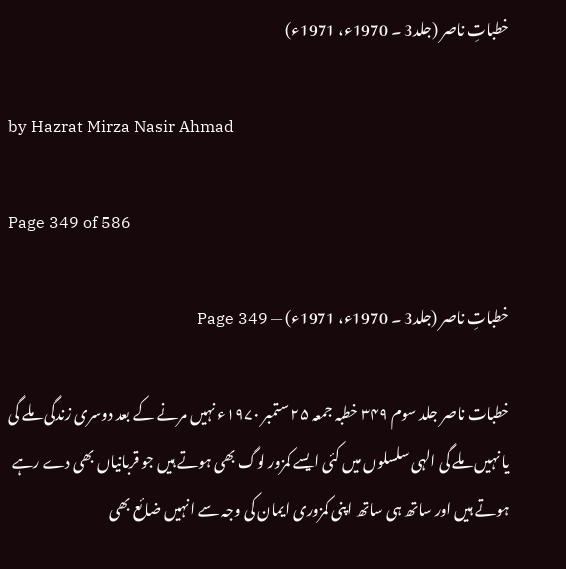خطباتِ ناصر (جلد3 ۔ 1970ء، 1971ء)

by Hazrat Mirza Nasir Ahmad

Page 349 of 586

خطباتِ ناصر (جلد3 ۔ 1970ء، 1971ء) — Page 349

خطبات ناصر جلد سوم ۳۴۹ خطبہ جمعہ ۲۵ ستمبر ۱۹۷۰ء نہیں مرنے کے بعد دوسری زندگی ملے گی یا نہیں ملے گی الہی سلسلوں میں کئی ایسے کمزور لوگ بھی ہوتے ہیں جو قربانیاں بھی دے رہے ہوتے ہیں اور ساتھ ہی ساتھ اپنی کمزوری ایمان کی وجہ سے انہیں ضائع بھی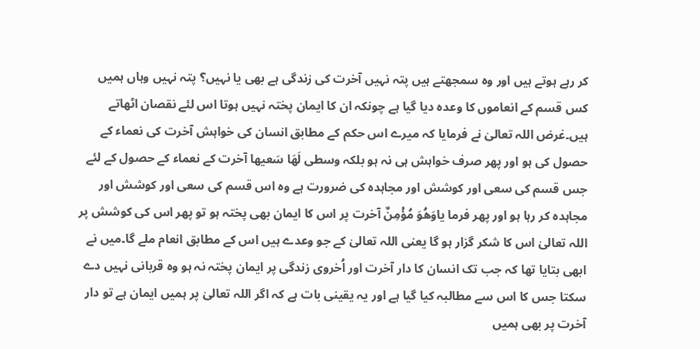کر رہے ہوتے ہیں اور وہ سمجھتے ہیں پتہ نہیں آخرت کی زندگی ہے بھی یا نہیں؟ پتہ نہیں وہاں ہمیں کس قسم کے انعاموں کا وعدہ دیا گیا ہے چونکہ ان کا ایمان پختہ نہیں ہوتا اس لئے نقصان اٹھاتے ہیں۔غرض اللہ تعالیٰ نے فرمایا کہ میرے اس حکم کے مطابق انسان کی خواہش آخرت کی نعماء کے حصول کی ہو اور پھر صرف خواہش ہی نہ ہو بلکہ وسطی لَهَا سَعيها آخرت کے نعماء کے حصول کے لئے جس قسم کی سعی اور کوشش اور مجاہدہ کی ضرورت ہے وہ اس قسم کی سعی اور کوشش اور مجاہدہ کر رہا ہو اور پھر فرما یاوَهُوَ مُؤْمِنٌ آخرت پر اس کا ایمان بھی پختہ ہو تو پھر اس کی کوشش پر اللہ تعالیٰ اس کا شکر گزار ہو گا یعنی اللہ تعالیٰ کے جو وعدے ہیں اس کے مطابق انعام ملے گا۔میں نے ابھی بتایا تھا کہ جب تک انسان کا دار آخرت اور اُخروی زندگی پر ایمان پختہ نہ ہو وہ قربانی نہیں دے سکتا جس کا اس سے مطالبہ کیا گیا ہے اور یہ یقینی بات ہے کہ اگر اللہ تعالیٰ پر ہمیں ایمان ہے تو دار آخرت پر بھی ہمیں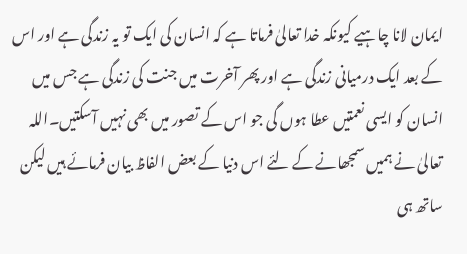ایمان لانا چاہیے کیونکہ خدا تعالیٰ فرماتا ہے کہ انسان کی ایک تو یہ زندگی ہے اور اس کے بعد ایک درمیانی زندگی ہے اور پھر آخرت میں جنت کی زندگی ہے جس میں انسان کو ایسی نعمتیں عطا ہوں گی جو اس کے تصور میں بھی نہیں آسکتیں۔اللہ تعالیٰ نے ہمیں سمجھانے کے لئے اس دنیا کے بعض الفاظ بیان فرمائے ہیں لیکن ساتھ ہی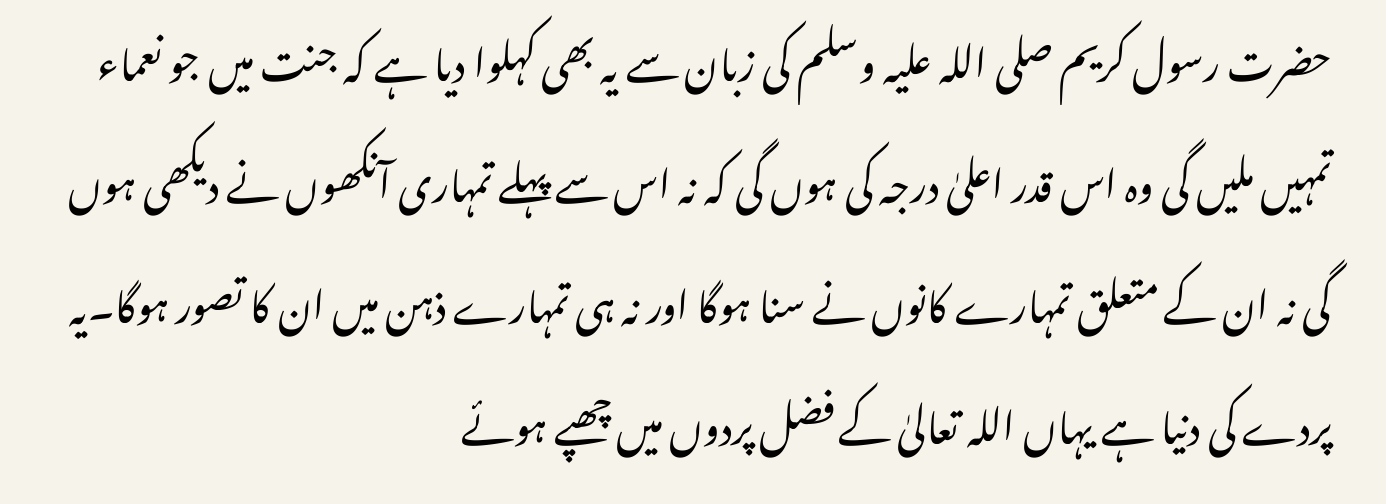حضرت رسول کریم صلی اللہ علیہ وسلم کی زبان سے یہ بھی کہلوا دیا ہے کہ جنت میں جو نعماء تمہیں ملیں گی وہ اس قدر اعلیٰ درجہ کی ہوں گی کہ نہ اس سے پہلے تمہاری آنکھوں نے دیکھی ہوں گی نہ ان کے متعلق تمہارے کانوں نے سنا ہوگا اور نہ ہی تمہارے ذہن میں ان کا تصور ہوگا۔یہ پردے کی دنیا ہے یہاں اللہ تعالیٰ کے فضل پردوں میں چھپے ہوئے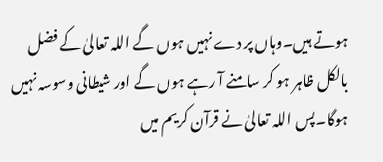ہوتے ہیں۔وہاں پر دے نہیں ہوں گے اللہ تعالیٰ کے فضل بالکل ظاہر ہو کر سامنے آ رہے ہوں گے اور شیطانی وسوسہ نہیں ہوگا۔پس اللہ تعالیٰ نے قرآن کریم میں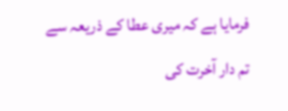فرمایا ہے کہ میری عطا کے ذریعہ سے تم دار آخرت کی